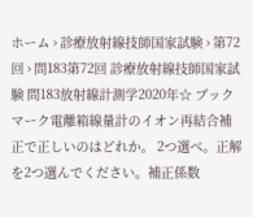ホーム › 診療放射線技師国家試験 › 第72回 › 問183第72回 診療放射線技師国家試験 問183放射線計測学2020年☆ ブックマーク電離箱線量計のイオン再結合補正で正しいのはどれか。 2つ選べ。正解を2つ選んでください。補正係数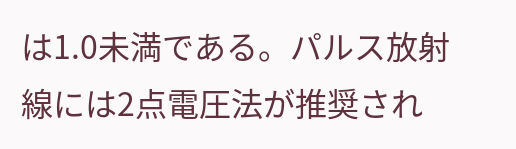は1.0未満である。パルス放射線には2点電圧法が推奨され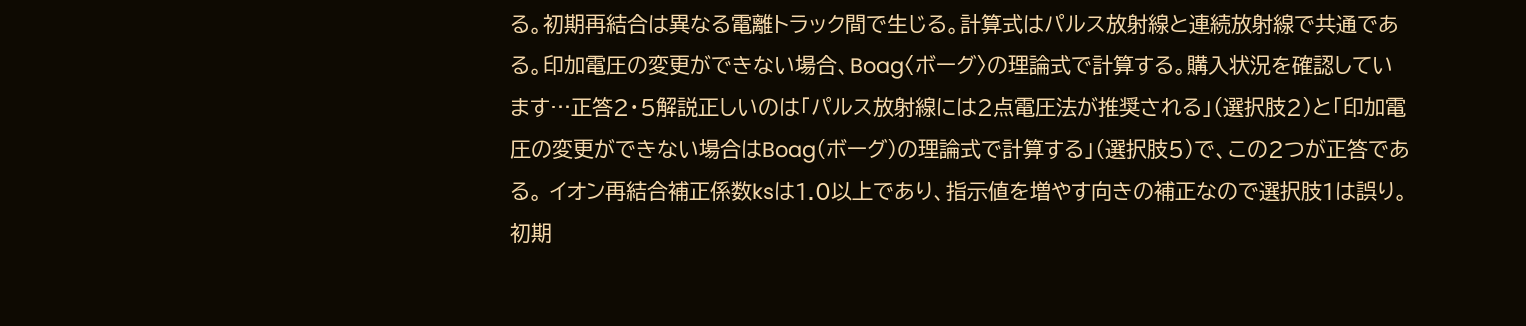る。初期再結合は異なる電離トラック間で生じる。計算式はパルス放射線と連続放射線で共通である。印加電圧の変更ができない場合、Boag〈ボーグ〉の理論式で計算する。購入状況を確認しています…正答2・5解説正しいのは「パルス放射線には2点電圧法が推奨される」(選択肢2)と「印加電圧の変更ができない場合はBoag(ボーグ)の理論式で計算する」(選択肢5)で、この2つが正答である。 イオン再結合補正係数ksは1.0以上であり、指示値を増やす向きの補正なので選択肢1は誤り。 初期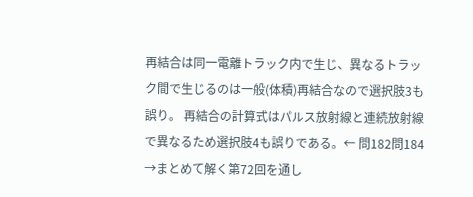再結合は同一電離トラック内で生じ、異なるトラック間で生じるのは一般(体積)再結合なので選択肢3も誤り。 再結合の計算式はパルス放射線と連続放射線で異なるため選択肢4も誤りである。← 問182問184 →まとめて解く第72回を通し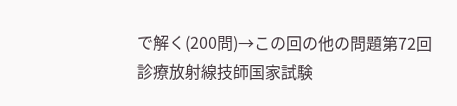で解く(200問)→この回の他の問題第72回 診療放射線技師国家試験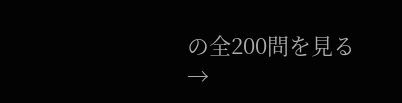の全200問を見る →